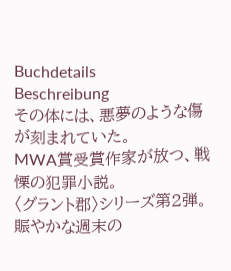Buchdetails
Beschreibung
その体には、悪夢のような傷が刻まれていた。
MWA賞受賞作家が放つ、戦慄の犯罪小説。
〈グラント郡〉シリーズ第2弾。
賑やかな週末の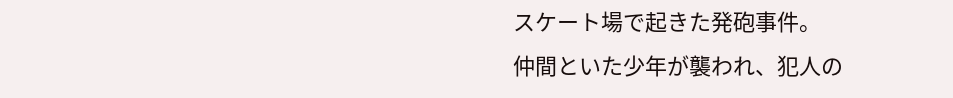スケート場で起きた発砲事件。
仲間といた少年が襲われ、犯人の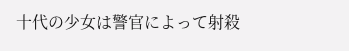十代の少女は警官によって射殺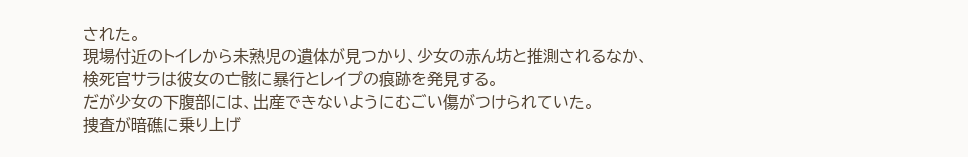された。
現場付近のトイレから未熟児の遺体が見つかり、少女の赤ん坊と推測されるなか、
検死官サラは彼女の亡骸に暴行とレイプの痕跡を発見する。
だが少女の下腹部には、出産できないようにむごい傷がつけられていた。
捜査が暗礁に乗り上げ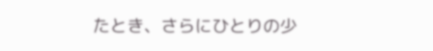たとき、さらにひとりの少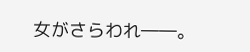女がさらわれ――。